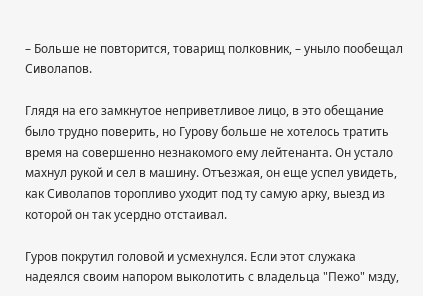– Больше не повторится, товарищ полковник, – уныло пообещал Сиволапов.

Глядя на его замкнутое неприветливое лицо, в это обещание было трудно поверить, но Гурову больше не хотелось тратить время на совершенно незнакомого ему лейтенанта. Он устало махнул рукой и сел в машину. Отъезжая, он еще успел увидеть, как Сиволапов торопливо уходит под ту самую арку, выезд из которой он так усердно отстаивал.

Гуров покрутил головой и усмехнулся. Если этот служака надеялся своим напором выколотить с владельца "Пежо" мзду,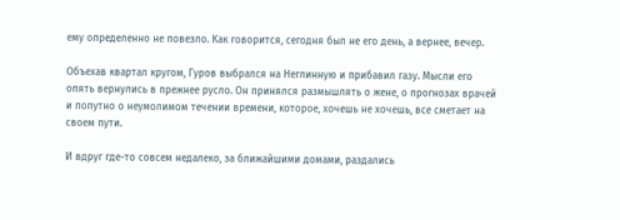ему определенно не повезло. Как говорится, сегодня был не его день, а вернее, вечер.

Объехав квартал кругом, Гуров выбрался на Неглинную и прибавил газу. Мысли его опять вернулись в прежнее русло. Он принялся размышлять о жене, о прогнозах врачей и попутно о неумолимом течении времени, которое, хочешь не хочешь, все сметает на своем пути.

И вдруг где-то совсем недалеко, за ближайшими домами, раздались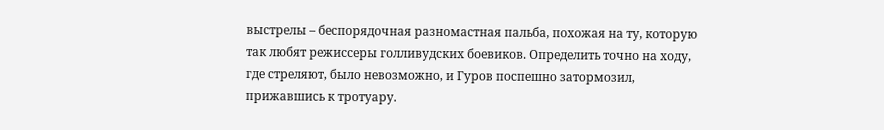выстрелы – беспорядочная разномастная пальба, похожая на ту, которую так любят режиссеры голливудских боевиков. Определить точно на ходу, где стреляют, было невозможно, и Гуров поспешно затормозил, прижавшись к тротуару.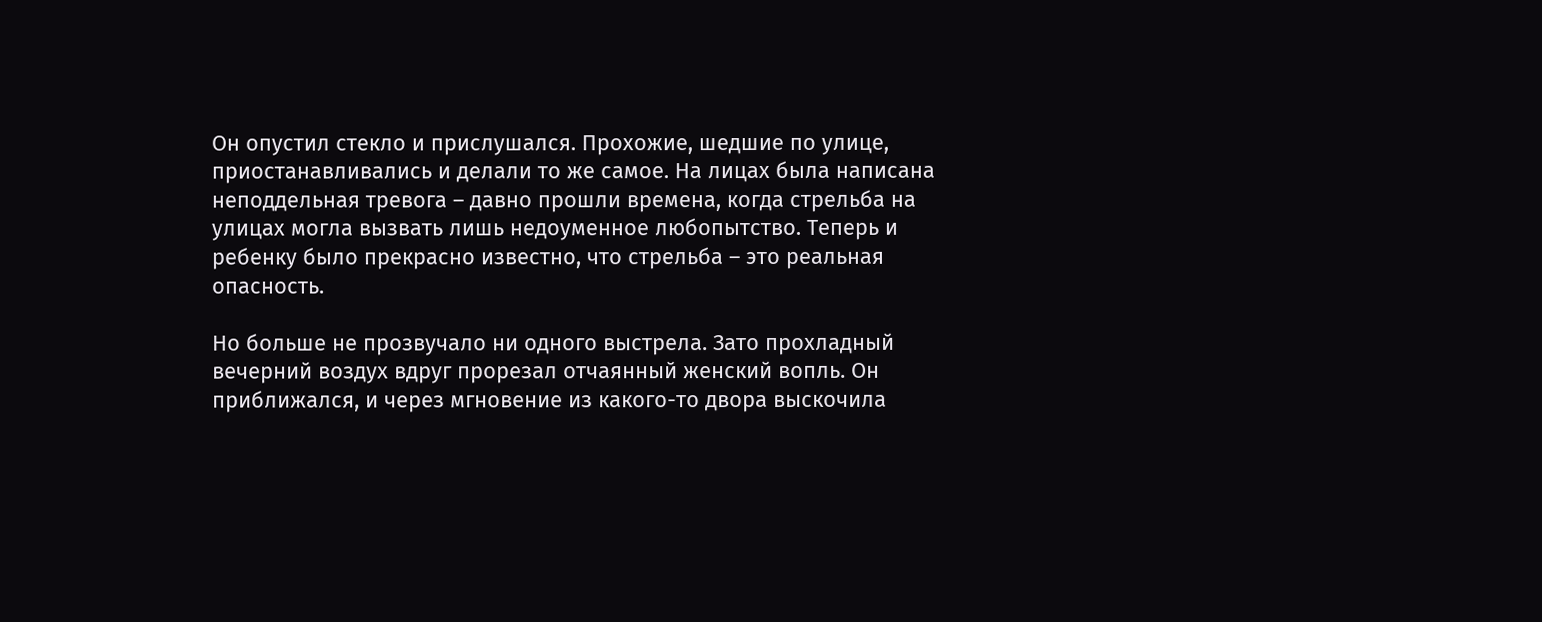Он опустил стекло и прислушался. Прохожие, шедшие по улице, приостанавливались и делали то же самое. На лицах была написана неподдельная тревога – давно прошли времена, когда стрельба на улицах могла вызвать лишь недоуменное любопытство. Теперь и ребенку было прекрасно известно, что стрельба – это реальная опасность.

Но больше не прозвучало ни одного выстрела. Зато прохладный вечерний воздух вдруг прорезал отчаянный женский вопль. Он приближался, и через мгновение из какого-то двора выскочила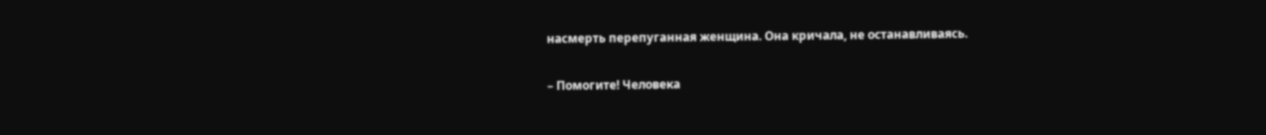насмерть перепуганная женщина. Она кричала, не останавливаясь.

– Помогите! Человека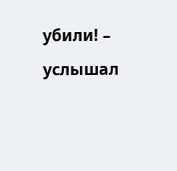убили! – услышал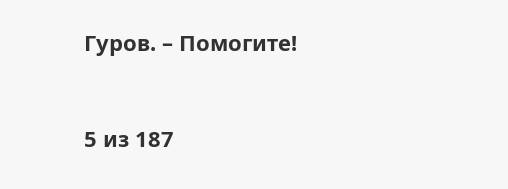Гуров. – Помогите!



5 из 187